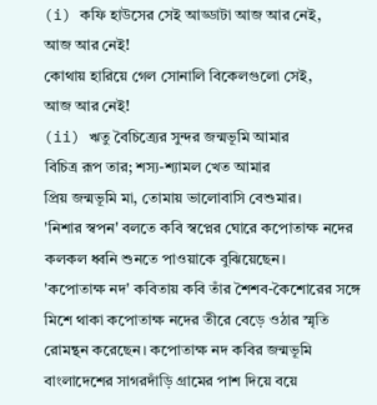(i) কফি হাউসের সেই আড্ডাটা আজ আর নেই,
আজ আর নেই!
কোথায় হারিয়ে গেল সোনালি বিকেলগুলো সেই,
আজ আর নেই!
(ii) ঋতু বৈচিত্র্যের সুন্দর জন্মভূমি আমার
বিচিত্র রূপ তার; শস্য-শ্যামল খেত আমার
প্রিয় জন্মভূমি মা, তোমায় ভালোবাসি বেশুমার।
'নিশার স্বপন' বলতে কবি স্বপ্নের ঘোরে কপোতাক্ষ নদের কলকল ধ্বনি শুনতে পাওয়াকে বুঝিয়েছেন।
'কপোতাক্ষ নদ' কবিতায় কবি তাঁর শৈশব-কৈশোরের সঙ্গে মিশে থাকা কপোতাক্ষ নদের তীরে বেড়ে ওঠার স্মৃতি রোমন্থন করেছেন। কপোতাক্ষ নদ কবির জন্মভূমি বাংলাদেশের সাগরদাঁড়ি গ্রামের পাশ দিয়ে বয়ে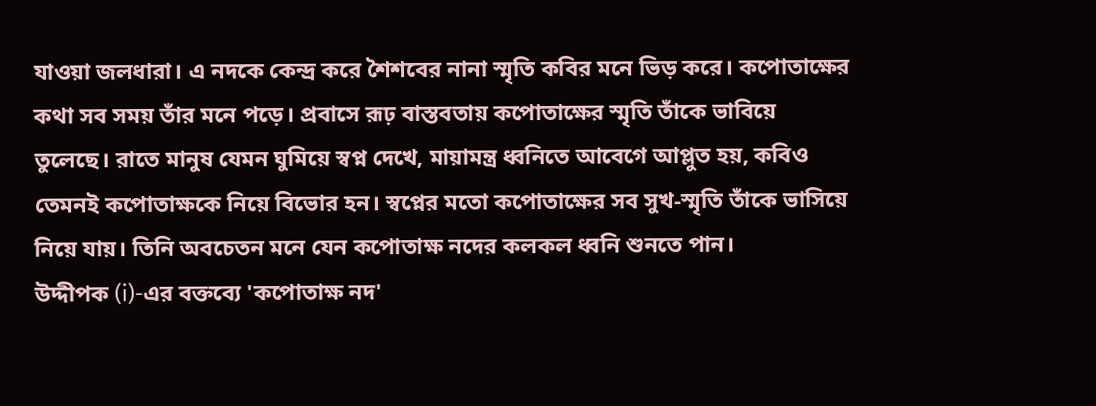যাওয়া জলধারা। এ নদকে কেন্দ্র করে শৈশবের নানা স্মৃতি কবির মনে ভিড় করে। কপোতাক্ষের কথা সব সময় তাঁর মনে পড়ে। প্রবাসে রূঢ় বাস্তবতায় কপোতাক্ষের স্মৃতি তাঁকে ভাবিয়ে তুলেছে। রাতে মানুষ যেমন ঘুমিয়ে স্বপ্ন দেখে, মায়ামন্ত্র ধ্বনিতে আবেগে আপ্লুত হয়, কবিও তেমনই কপোতাক্ষকে নিয়ে বিভোর হন। স্বপ্নের মতো কপোতাক্ষের সব সুখ-স্মৃতি তাঁকে ভাসিয়ে নিয়ে যায়। তিনি অবচেতন মনে যেন কপোতাক্ষ নদের কলকল ধ্বনি শুনতে পান।
উদ্দীপক (i)-এর বক্তব্যে 'কপোতাক্ষ নদ'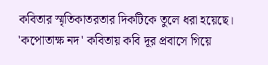কবিতার স্মৃতিকাতরতার দিকটিকে তুলে ধরা হয়েছে।
'কপোতাক্ষ নদ' কবিতায় কবি দূর প্রবাসে গিয়ে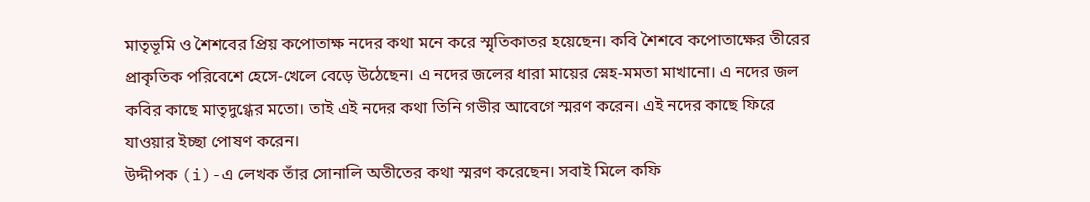মাতৃভূমি ও শৈশবের প্রিয় কপোতাক্ষ নদের কথা মনে করে স্মৃতিকাতর হয়েছেন। কবি শৈশবে কপোতাক্ষের তীরের প্রাকৃতিক পরিবেশে হেসে-খেলে বেড়ে উঠেছেন। এ নদের জলের ধারা মায়ের স্নেহ-মমতা মাখানো। এ নদের জল কবির কাছে মাতৃদুগ্ধের মতো। তাই এই নদের কথা তিনি গভীর আবেগে স্মরণ করেন। এই নদের কাছে ফিরে যাওয়ার ইচ্ছা পোষণ করেন।
উদ্দীপক (i)-এ লেখক তাঁর সোনালি অতীতের কথা স্মরণ করেছেন। সবাই মিলে কফি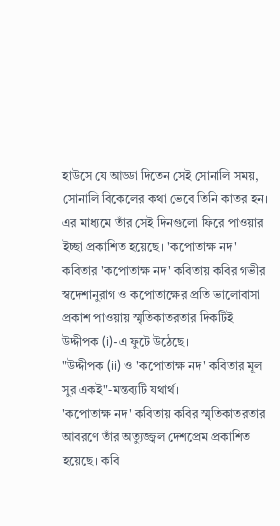হাউসে যে আড্ডা দিতেন সেই সোনালি সময়, সোনালি বিকেলের কথা ভেবে তিনি কাতর হন। এর মাধ্যমে তাঁর সেই দিনগুলো ফিরে পাওয়ার ইচ্ছা প্রকাশিত হয়েছে। 'কপোতাক্ষ নদ' কবিতার 'কপোতাক্ষ নদ' কবিতায় কবির গভীর স্বদেশানুরাগ ও কপোতাক্ষের প্রতি ভালোবাসা প্রকাশ পাওয়ায় স্মৃতিকাতরতার দিকটিই উদ্দীপক (i)-এ ফুটে উঠেছে।
"উদ্দীপক (ii) ও 'কপোতাক্ষ নদ' কবিতার মূল সুর একই"-মন্তব্যটি যথার্থ।
'কপোতাক্ষ নদ' কবিতায় কবির স্মৃতিকাতরতার আবরণে তাঁর অত্যুজ্জ্বল দেশপ্রেম প্রকাশিত হয়েছে। কবি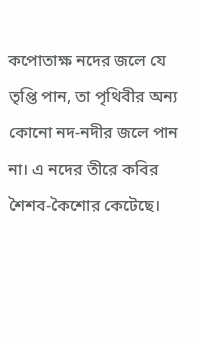কপোতাক্ষ নদের জলে যে তৃপ্তি পান, তা পৃথিবীর অন্য কোনো নদ-নদীর জলে পান না। এ নদের তীরে কবির শৈশব-কৈশোর কেটেছে।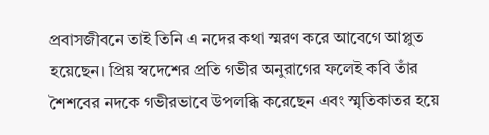প্রবাসজীবনে তাই তিনি এ নদের কথা স্মরণ করে আবেগে আপ্লুত হয়েছেন। প্রিয় স্বদেশের প্রতি গভীর অনুরাগের ফলেই কবি তাঁর শৈশবের নদকে গভীরভাবে উপলব্ধি করেছেন এবং স্মৃতিকাতর হয়ে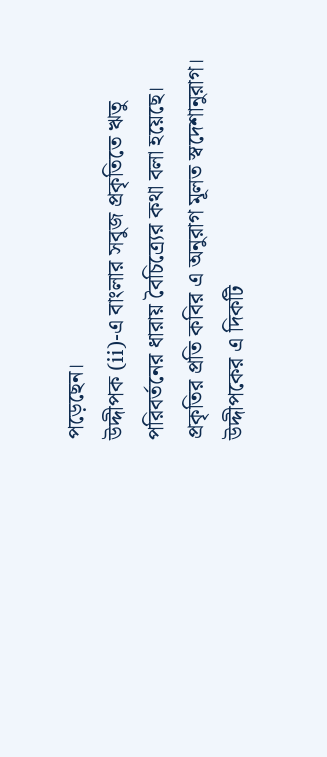পড়েছেন।
উদ্দীপক (ii)-এ বাংলার সবুজ প্রকৃতিতে ঋতু পরিবর্তনের ধারায় বৈচিত্র্যের কথা বলা হয়েছে। প্রকৃতির প্রতি কবির এ অনুরাগ মূলত স্বদেশানুরাগ। উদ্দীপকের এ দিকটি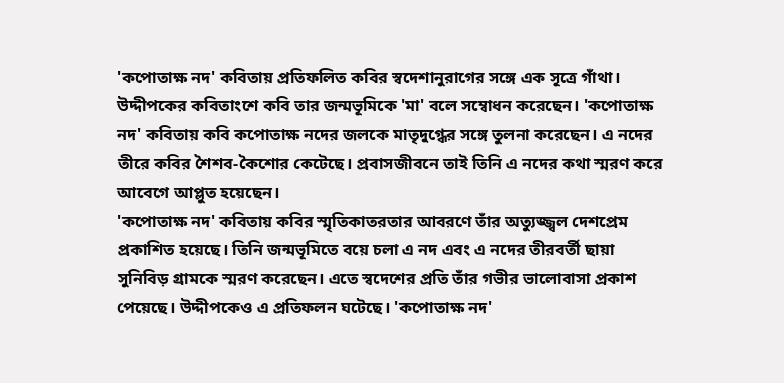'কপোতাক্ষ নদ' কবিতায় প্রতিফলিত কবির স্বদেশানুরাগের সঙ্গে এক সূত্রে গাঁথা। উদ্দীপকের কবিতাংশে কবি তার জন্মভূমিকে 'মা' বলে সম্বোধন করেছেন। 'কপোতাক্ষ নদ' কবিতায় কবি কপোতাক্ষ নদের জলকে মাতৃদুগ্ধের সঙ্গে তুলনা করেছেন। এ নদের তীরে কবির শৈশব-কৈশোর কেটেছে। প্রবাসজীবনে তাই তিনি এ নদের কথা স্মরণ করে আবেগে আপ্লুত হয়েছেন।
'কপোতাক্ষ নদ' কবিতায় কবির স্মৃতিকাতরতার আবরণে তাঁর অত্যুজ্জ্বল দেশপ্রেম প্রকাশিত হয়েছে। তিনি জন্মভূমিতে বয়ে চলা এ নদ এবং এ নদের তীরবর্তী ছায়া সুনিবিড় গ্রামকে স্মরণ করেছেন। এতে স্বদেশের প্রতি তাঁর গভীর ভালোবাসা প্রকাশ পেয়েছে। উদ্দীপকেও এ প্রতিফলন ঘটেছে। 'কপোতাক্ষ নদ'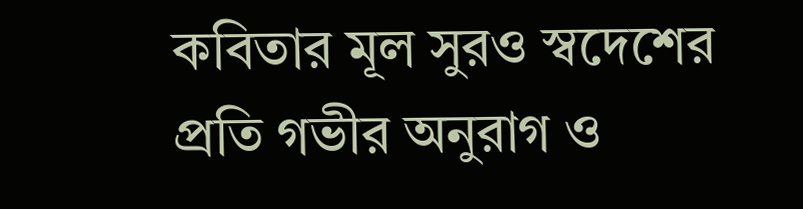কবিতার মূল সুরও স্বদেশের প্রতি গভীর অনুরাগ ও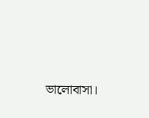ভালোবাসা।